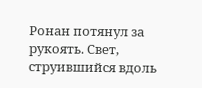Ронан потянул за рукоять. Свет, струившийся вдоль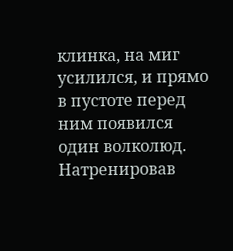клинка, на миг усилился, и прямо в пустоте перед ним появился один волколюд. Натренировав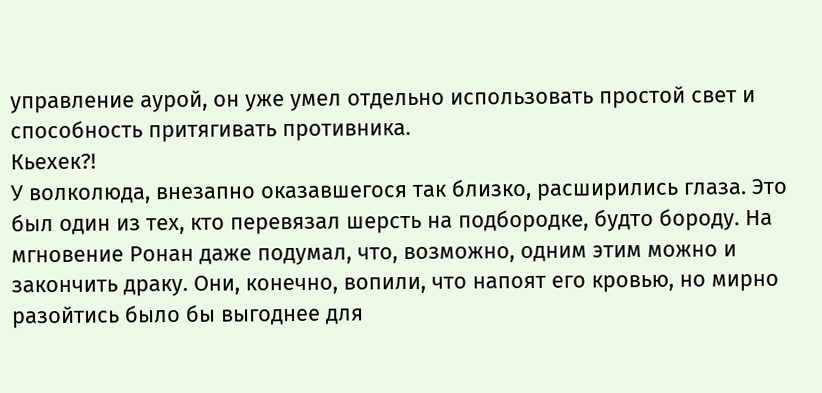управление аурой, он уже умел отдельно использовать простой свет и способность притягивать противника.
Кьехек?!
У волколюда, внезапно оказавшегося так близко, расширились глаза. Это был один из тех, кто перевязал шерсть на подбородке, будто бороду. На мгновение Ронан даже подумал, что, возможно, одним этим можно и закончить драку. Они, конечно, вопили, что напоят его кровью, но мирно разойтись было бы выгоднее для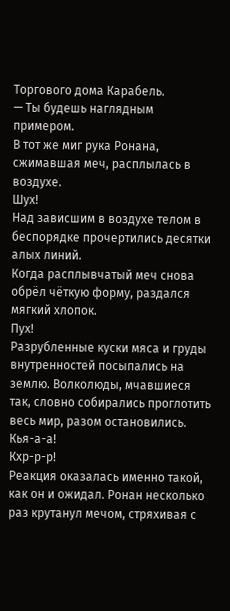Торгового дома Карабель.
— Ты будешь наглядным примером.
В тот же миг рука Ронана, сжимавшая меч, расплылась в воздухе.
Шух!
Над зависшим в воздухе телом в беспорядке прочертились десятки алых линий.
Когда расплывчатый меч снова обрёл чёткую форму, раздался мягкий хлопок.
Пух!
Разрубленные куски мяса и груды внутренностей посыпались на землю. Волколюды, мчавшиеся так, словно собирались проглотить весь мир, разом остановились.
Кья-а-а!
Кхр-р-р!
Реакция оказалась именно такой, как он и ожидал. Ронан несколько раз крутанул мечом, стряхивая с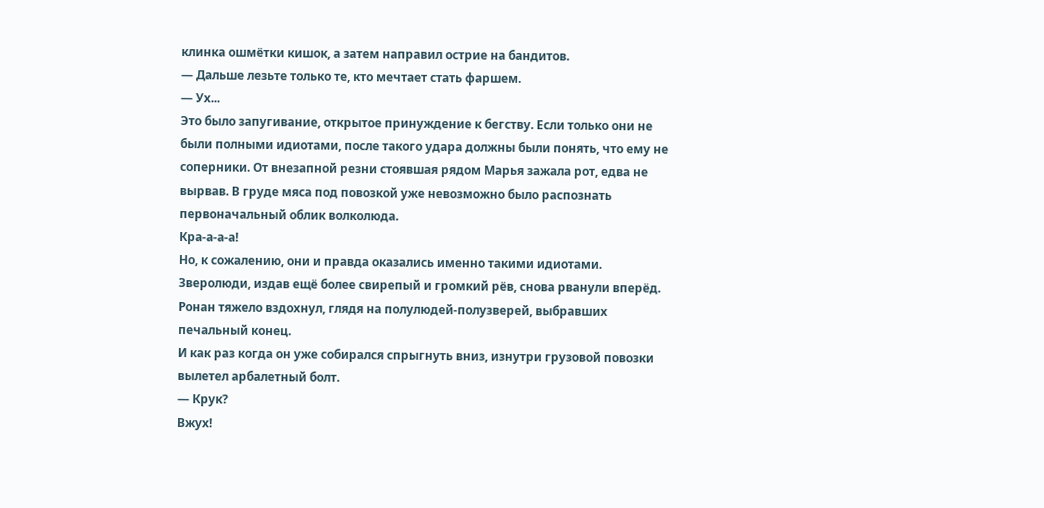клинка ошмётки кишок, а затем направил острие на бандитов.
— Дальше лезьте только те, кто мечтает стать фаршем.
— Ух...
Это было запугивание, открытое принуждение к бегству. Если только они не были полными идиотами, после такого удара должны были понять, что ему не соперники. От внезапной резни стоявшая рядом Марья зажала рот, едва не вырвав. В груде мяса под повозкой уже невозможно было распознать первоначальный облик волколюда.
Кра-а-а-а!
Но, к сожалению, они и правда оказались именно такими идиотами. Зверолюди, издав ещё более свирепый и громкий рёв, снова рванули вперёд. Ронан тяжело вздохнул, глядя на полулюдей-полузверей, выбравших печальный конец.
И как раз когда он уже собирался спрыгнуть вниз, изнутри грузовой повозки вылетел арбалетный болт.
— Крук?
Вжух!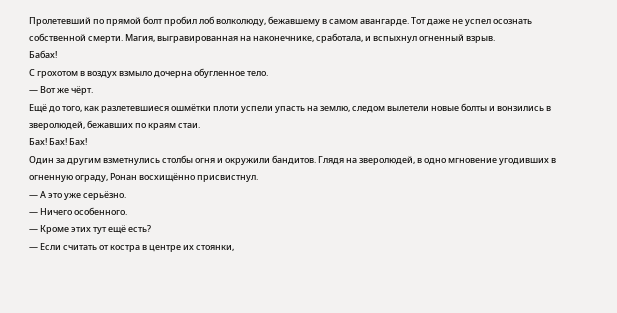Пролетевший по прямой болт пробил лоб волколюду, бежавшему в самом авангарде. Тот даже не успел осознать собственной смерти. Магия, выгравированная на наконечнике, сработала, и вспыхнул огненный взрыв.
Бабах!
С грохотом в воздух взмыло дочерна обугленное тело.
— Вот же чёрт.
Ещё до того, как разлетевшиеся ошмётки плоти успели упасть на землю, следом вылетели новые болты и вонзились в зверолюдей, бежавших по краям стаи.
Бах! Бах! Бах!
Один за другим взметнулись столбы огня и окружили бандитов. Глядя на зверолюдей, в одно мгновение угодивших в огненную ограду, Ронан восхищённо присвистнул.
— А это уже серьёзно.
— Ничего особенного.
— Кроме этих тут ещё есть?
— Если считать от костра в центре их стоянки,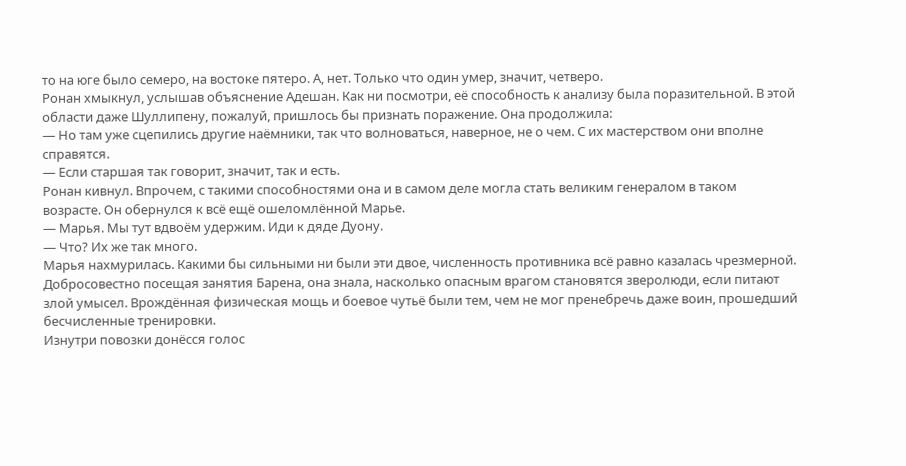то на юге было семеро, на востоке пятеро. А, нет. Только что один умер, значит, четверо.
Ронан хмыкнул, услышав объяснение Адешан. Как ни посмотри, её способность к анализу была поразительной. В этой области даже Шуллипену, пожалуй, пришлось бы признать поражение. Она продолжила:
— Но там уже сцепились другие наёмники, так что волноваться, наверное, не о чем. С их мастерством они вполне справятся.
— Если старшая так говорит, значит, так и есть.
Ронан кивнул. Впрочем, с такими способностями она и в самом деле могла стать великим генералом в таком возрасте. Он обернулся к всё ещё ошеломлённой Марье.
— Марья. Мы тут вдвоём удержим. Иди к дяде Дуону.
— Что? Их же так много.
Марья нахмурилась. Какими бы сильными ни были эти двое, численность противника всё равно казалась чрезмерной. Добросовестно посещая занятия Барена, она знала, насколько опасным врагом становятся зверолюди, если питают злой умысел. Врождённая физическая мощь и боевое чутьё были тем, чем не мог пренебречь даже воин, прошедший бесчисленные тренировки.
Изнутри повозки донёсся голос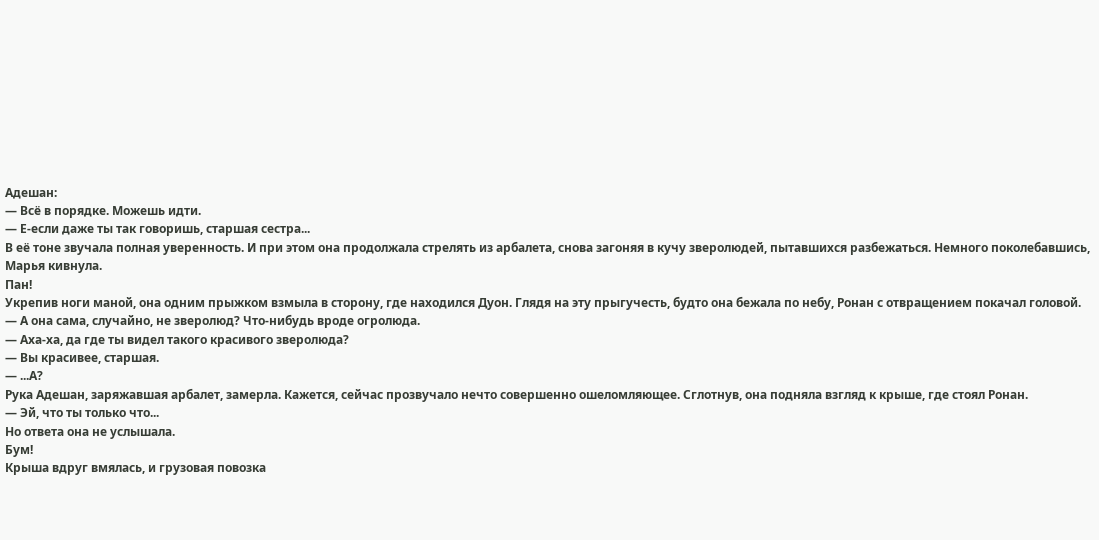Адешан:
— Всё в порядке. Можешь идти.
— Е-если даже ты так говоришь, старшая сестра...
В её тоне звучала полная уверенность. И при этом она продолжала стрелять из арбалета, снова загоняя в кучу зверолюдей, пытавшихся разбежаться. Немного поколебавшись, Марья кивнула.
Пан!
Укрепив ноги маной, она одним прыжком взмыла в сторону, где находился Дуон. Глядя на эту прыгучесть, будто она бежала по небу, Ронан с отвращением покачал головой.
— А она сама, случайно, не зверолюд? Что-нибудь вроде огролюда.
— Аха-ха, да где ты видел такого красивого зверолюда?
— Вы красивее, старшая.
— ...А?
Рука Адешан, заряжавшая арбалет, замерла. Кажется, сейчас прозвучало нечто совершенно ошеломляющее. Сглотнув, она подняла взгляд к крыше, где стоял Ронан.
— Эй, что ты только что...
Но ответа она не услышала.
Бум!
Крыша вдруг вмялась, и грузовая повозка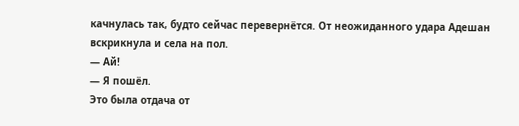качнулась так, будто сейчас перевернётся. От неожиданного удара Адешан вскрикнула и села на пол.
— Ай!
— Я пошёл.
Это была отдача от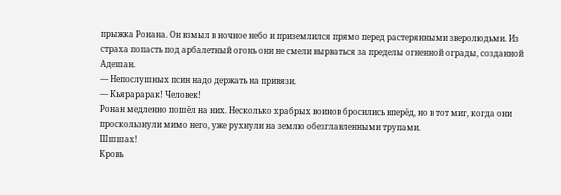прыжка Ронана. Он взмыл в ночное небо и приземлился прямо перед растерянными зверолюдьми. Из страха попасть под арбалетный огонь они не смели вырваться за пределы огненной ограды, созданной Адешан.
— Непослушных псин надо держать на привязи.
— Кьярарарак! Человек!
Ронан медленно пошёл на них. Несколько храбрых воинов бросились вперёд, но в тот миг, когда они проскользнули мимо него, уже рухнули на землю обезглавленными трупами.
Шшшах!
Кровь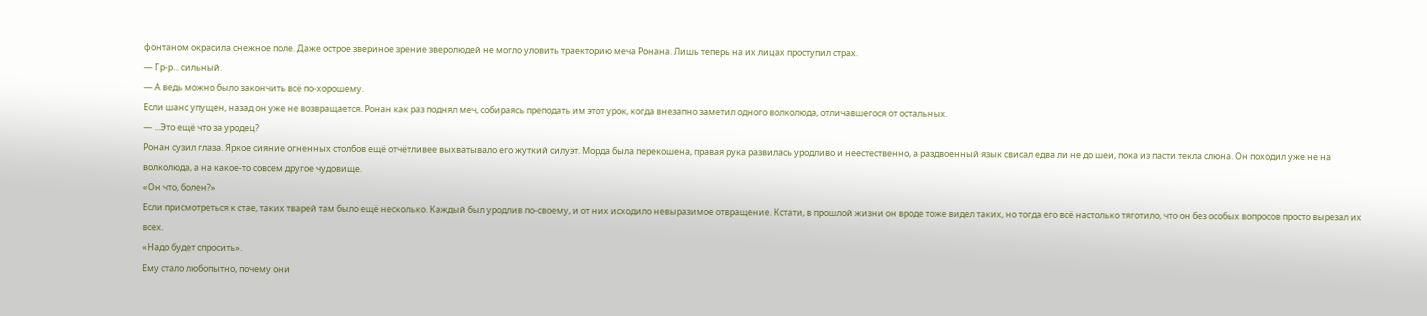фонтаном окрасила снежное поле. Даже острое звериное зрение зверолюдей не могло уловить траекторию меча Ронана. Лишь теперь на их лицах проступил страх.
— Гр-р... сильный.
— А ведь можно было закончить всё по-хорошему.
Если шанс упущен, назад он уже не возвращается. Ронан как раз поднял меч, собираясь преподать им этот урок, когда внезапно заметил одного волколюда, отличавшегося от остальных.
— ...Это ещё что за уродец?
Ронан сузил глаза. Яркое сияние огненных столбов ещё отчётливее выхватывало его жуткий силуэт. Морда была перекошена, правая рука развилась уродливо и неестественно, а раздвоенный язык свисал едва ли не до шеи, пока из пасти текла слюна. Он походил уже не на волколюда, а на какое-то совсем другое чудовище.
«Он что, болен?»
Если присмотреться к стае, таких тварей там было ещё несколько. Каждый был уродлив по-своему, и от них исходило невыразимое отвращение. Кстати, в прошлой жизни он вроде тоже видел таких, но тогда его всё настолько тяготило, что он без особых вопросов просто вырезал их всех.
«Надо будет спросить».
Ему стало любопытно, почему они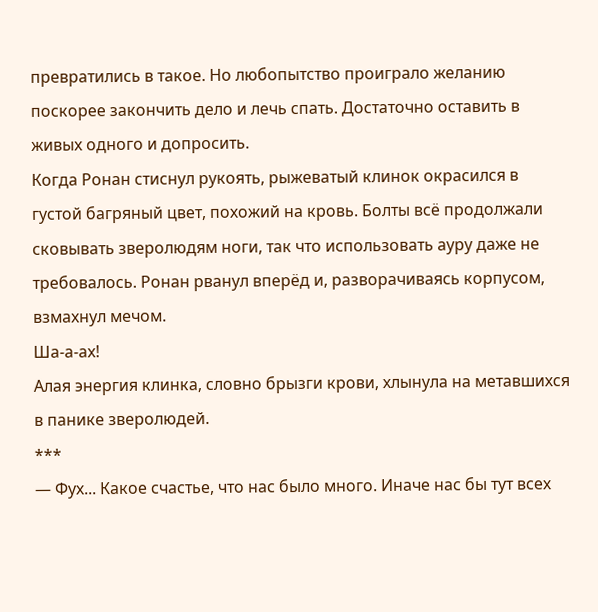превратились в такое. Но любопытство проиграло желанию поскорее закончить дело и лечь спать. Достаточно оставить в живых одного и допросить.
Когда Ронан стиснул рукоять, рыжеватый клинок окрасился в густой багряный цвет, похожий на кровь. Болты всё продолжали сковывать зверолюдям ноги, так что использовать ауру даже не требовалось. Ронан рванул вперёд и, разворачиваясь корпусом, взмахнул мечом.
Ша-а-ах!
Алая энергия клинка, словно брызги крови, хлынула на метавшихся в панике зверолюдей.
***
— Фух... Какое счастье, что нас было много. Иначе нас бы тут всех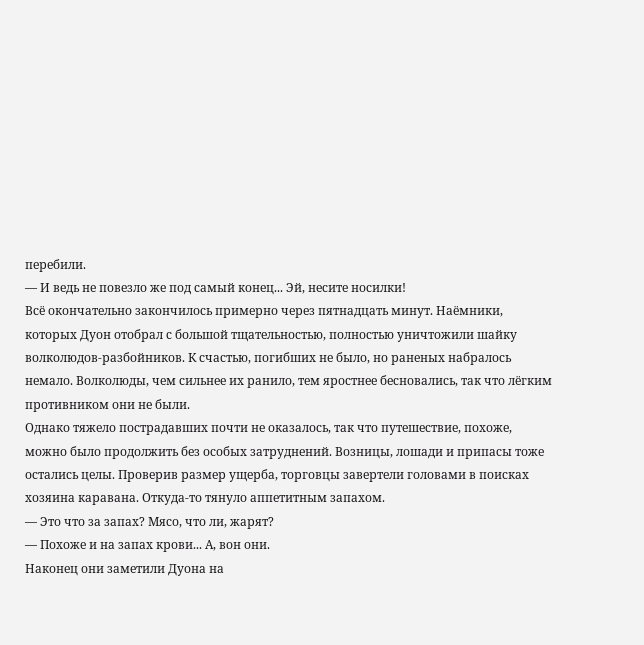перебили.
— И ведь не повезло же под самый конец... Эй, несите носилки!
Всё окончательно закончилось примерно через пятнадцать минут. Наёмники, которых Дуон отобрал с большой тщательностью, полностью уничтожили шайку волколюдов-разбойников. К счастью, погибших не было, но раненых набралось немало. Волколюды, чем сильнее их ранило, тем яростнее бесновались, так что лёгким противником они не были.
Однако тяжело пострадавших почти не оказалось, так что путешествие, похоже, можно было продолжить без особых затруднений. Возницы, лошади и припасы тоже остались целы. Проверив размер ущерба, торговцы завертели головами в поисках хозяина каравана. Откуда-то тянуло аппетитным запахом.
— Это что за запах? Мясо, что ли, жарят?
— Похоже и на запах крови... А, вон они.
Наконец они заметили Дуона на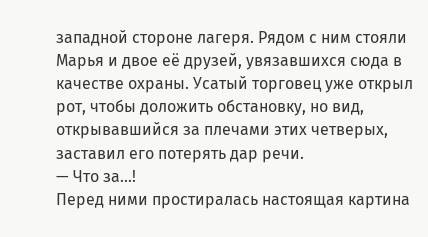западной стороне лагеря. Рядом с ним стояли Марья и двое её друзей, увязавшихся сюда в качестве охраны. Усатый торговец уже открыл рот, чтобы доложить обстановку, но вид, открывавшийся за плечами этих четверых, заставил его потерять дар речи.
— Что за...!
Перед ними простиралась настоящая картина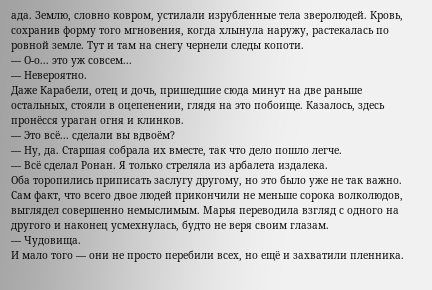ада. Землю, словно ковром, устилали изрубленные тела зверолюдей. Кровь, сохранив форму того мгновения, когда хлынула наружу, растекалась по ровной земле. Тут и там на снегу чернели следы копоти.
— О-о... это уж совсем...
— Невероятно.
Даже Карабели, отец и дочь, пришедшие сюда минут на две раньше остальных, стояли в оцепенении, глядя на это побоище. Казалось, здесь пронёсся ураган огня и клинков.
— Это всё... сделали вы вдвоём?
— Ну, да. Старшая собрала их вместе, так что дело пошло легче.
— Всё сделал Ронан. Я только стреляла из арбалета издалека.
Оба торопились приписать заслугу другому, но это было уже не так важно. Сам факт, что всего двое людей прикончили не меньше сорока волколюдов, выглядел совершенно немыслимым. Марья переводила взгляд с одного на другого и наконец усмехнулась, будто не веря своим глазам.
— Чудовища.
И мало того — они не просто перебили всех, но ещё и захватили пленника.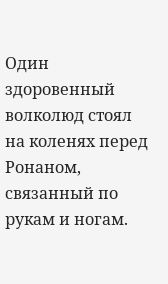Один здоровенный волколюд стоял на коленях перед Ронаном, связанный по рукам и ногам.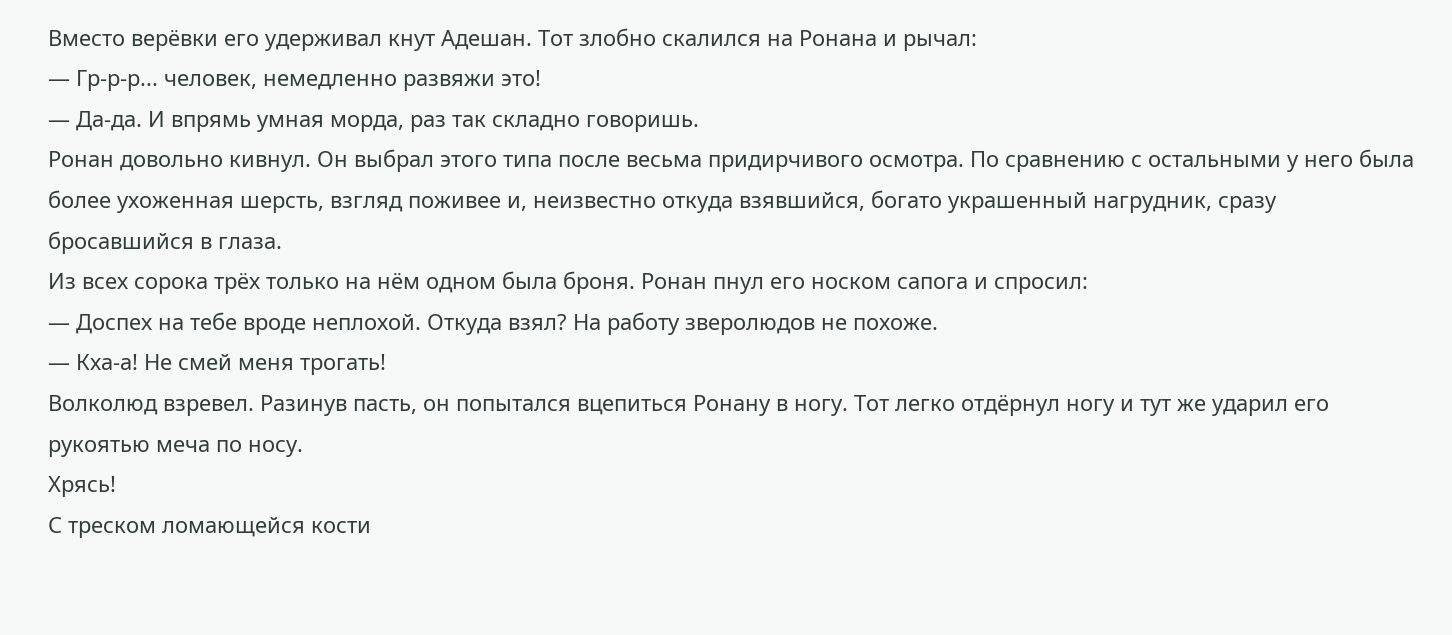Вместо верёвки его удерживал кнут Адешан. Тот злобно скалился на Ронана и рычал:
— Гр-р-р... человек, немедленно развяжи это!
— Да-да. И впрямь умная морда, раз так складно говоришь.
Ронан довольно кивнул. Он выбрал этого типа после весьма придирчивого осмотра. По сравнению с остальными у него была более ухоженная шерсть, взгляд поживее и, неизвестно откуда взявшийся, богато украшенный нагрудник, сразу бросавшийся в глаза.
Из всех сорока трёх только на нём одном была броня. Ронан пнул его носком сапога и спросил:
— Доспех на тебе вроде неплохой. Откуда взял? На работу зверолюдов не похоже.
— Кха-а! Не смей меня трогать!
Волколюд взревел. Разинув пасть, он попытался вцепиться Ронану в ногу. Тот легко отдёрнул ногу и тут же ударил его рукоятью меча по носу.
Хрясь!
С треском ломающейся кости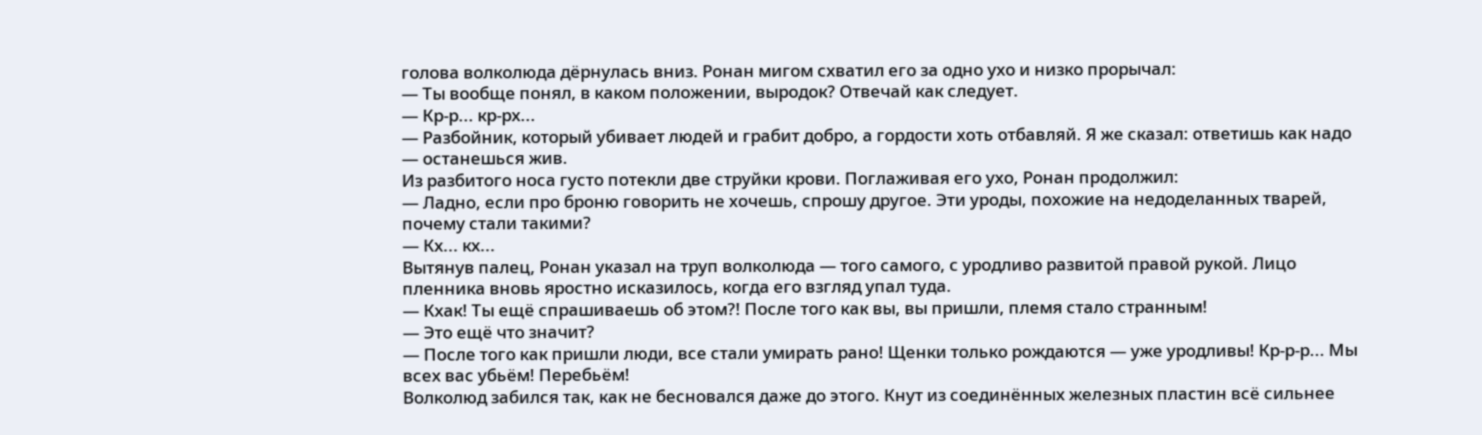голова волколюда дёрнулась вниз. Ронан мигом схватил его за одно ухо и низко прорычал:
— Ты вообще понял, в каком положении, выродок? Отвечай как следует.
— Кр-р... кр-рх...
— Разбойник, который убивает людей и грабит добро, а гордости хоть отбавляй. Я же сказал: ответишь как надо — останешься жив.
Из разбитого носа густо потекли две струйки крови. Поглаживая его ухо, Ронан продолжил:
— Ладно, если про броню говорить не хочешь, спрошу другое. Эти уроды, похожие на недоделанных тварей, почему стали такими?
— Кх... кх...
Вытянув палец, Ронан указал на труп волколюда — того самого, с уродливо развитой правой рукой. Лицо пленника вновь яростно исказилось, когда его взгляд упал туда.
— Кхак! Ты ещё спрашиваешь об этом?! После того как вы, вы пришли, племя стало странным!
— Это ещё что значит?
— После того как пришли люди, все стали умирать рано! Щенки только рождаются — уже уродливы! Кр-р-р... Мы всех вас убьём! Перебьём!
Волколюд забился так, как не бесновался даже до этого. Кнут из соединённых железных пластин всё сильнее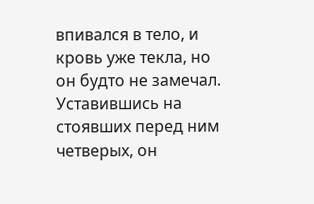впивался в тело, и кровь уже текла, но он будто не замечал. Уставившись на стоявших перед ним четверых, он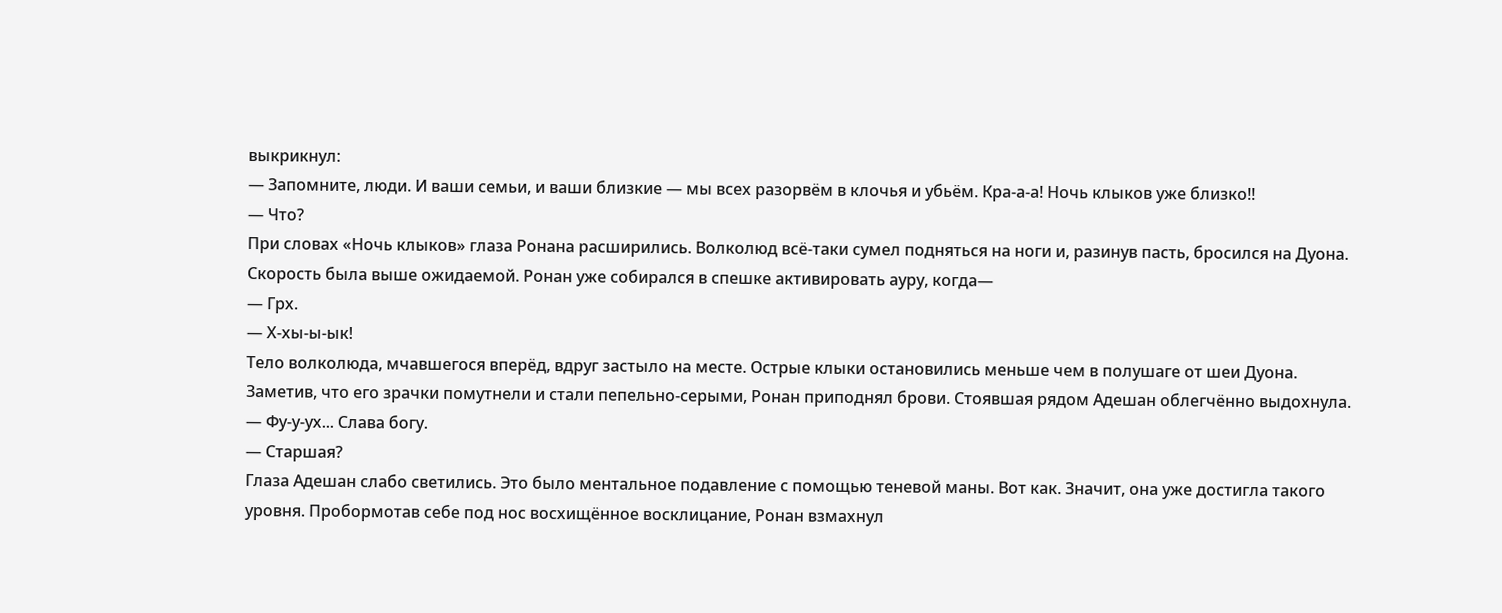выкрикнул:
— Запомните, люди. И ваши семьи, и ваши близкие — мы всех разорвём в клочья и убьём. Кра-а-а! Ночь клыков уже близко!!
— Что?
При словах «Ночь клыков» глаза Ронана расширились. Волколюд всё-таки сумел подняться на ноги и, разинув пасть, бросился на Дуона. Скорость была выше ожидаемой. Ронан уже собирался в спешке активировать ауру, когда—
— Грх.
— Х-хы-ы-ык!
Тело волколюда, мчавшегося вперёд, вдруг застыло на месте. Острые клыки остановились меньше чем в полушаге от шеи Дуона. Заметив, что его зрачки помутнели и стали пепельно-серыми, Ронан приподнял брови. Стоявшая рядом Адешан облегчённо выдохнула.
— Фу-у-ух... Слава богу.
— Старшая?
Глаза Адешан слабо светились. Это было ментальное подавление с помощью теневой маны. Вот как. Значит, она уже достигла такого уровня. Пробормотав себе под нос восхищённое восклицание, Ронан взмахнул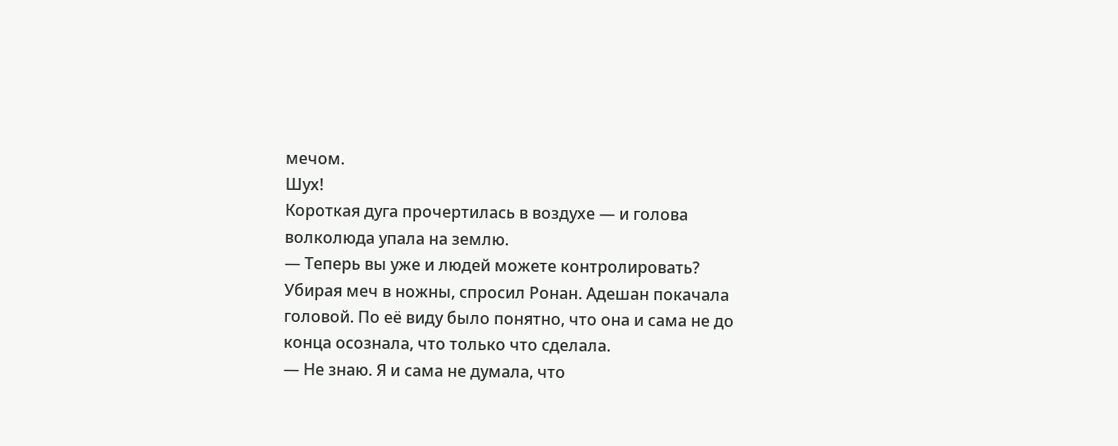мечом.
Шух!
Короткая дуга прочертилась в воздухе — и голова волколюда упала на землю.
— Теперь вы уже и людей можете контролировать?
Убирая меч в ножны, спросил Ронан. Адешан покачала головой. По её виду было понятно, что она и сама не до конца осознала, что только что сделала.
— Не знаю. Я и сама не думала, что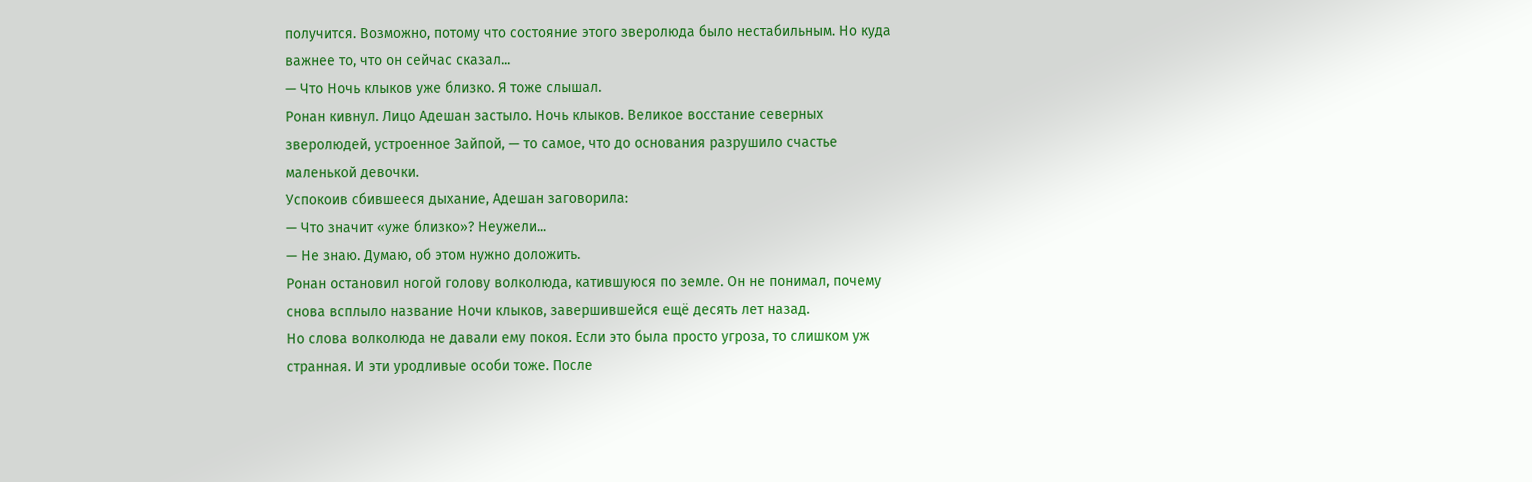получится. Возможно, потому что состояние этого зверолюда было нестабильным. Но куда важнее то, что он сейчас сказал...
— Что Ночь клыков уже близко. Я тоже слышал.
Ронан кивнул. Лицо Адешан застыло. Ночь клыков. Великое восстание северных зверолюдей, устроенное Зайпой, — то самое, что до основания разрушило счастье маленькой девочки.
Успокоив сбившееся дыхание, Адешан заговорила:
— Что значит «уже близко»? Неужели...
— Не знаю. Думаю, об этом нужно доложить.
Ронан остановил ногой голову волколюда, катившуюся по земле. Он не понимал, почему снова всплыло название Ночи клыков, завершившейся ещё десять лет назад.
Но слова волколюда не давали ему покоя. Если это была просто угроза, то слишком уж странная. И эти уродливые особи тоже. После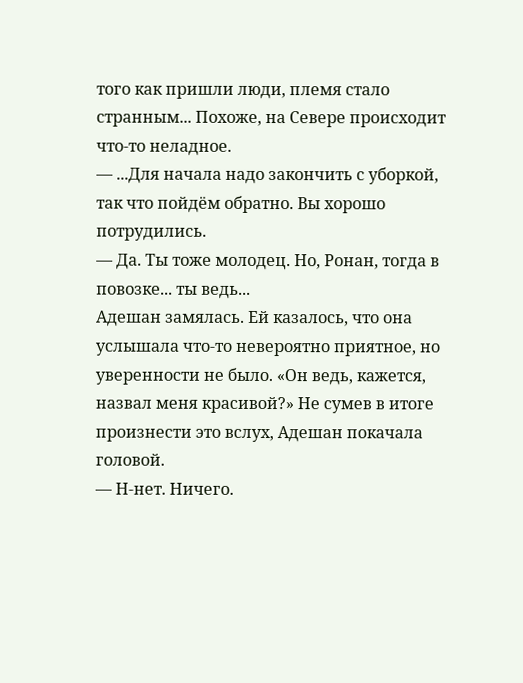того как пришли люди, племя стало странным... Похоже, на Севере происходит что-то неладное.
— ...Для начала надо закончить с уборкой, так что пойдём обратно. Вы хорошо потрудились.
— Да. Ты тоже молодец. Но, Ронан, тогда в повозке... ты ведь...
Адешан замялась. Ей казалось, что она услышала что-то невероятно приятное, но уверенности не было. «Он ведь, кажется, назвал меня красивой?» Не сумев в итоге произнести это вслух, Адешан покачала головой.
— Н-нет. Ничего.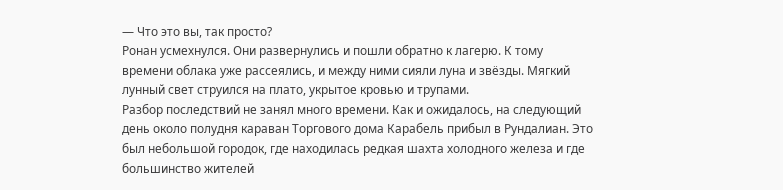— Что это вы, так просто?
Ронан усмехнулся. Они развернулись и пошли обратно к лагерю. К тому времени облака уже рассеялись, и между ними сияли луна и звёзды. Мягкий лунный свет струился на плато, укрытое кровью и трупами.
Разбор последствий не занял много времени. Как и ожидалось, на следующий день около полудня караван Торгового дома Карабель прибыл в Рундалиан. Это был небольшой городок, где находилась редкая шахта холодного железа и где большинство жителей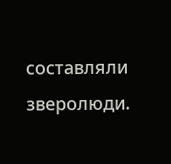составляли зверолюди.